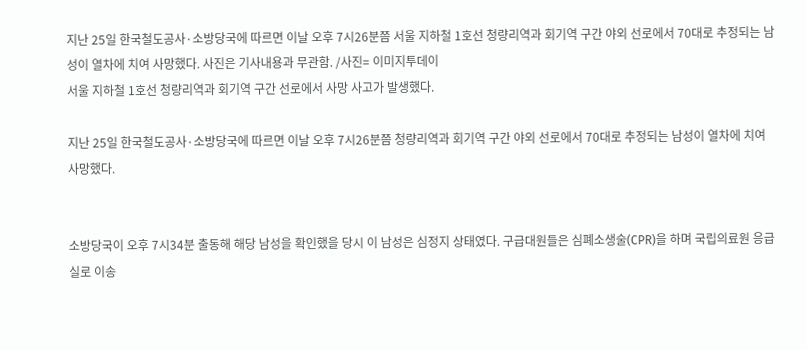지난 25일 한국철도공사·소방당국에 따르면 이날 오후 7시26분쯤 서울 지하철 1호선 청량리역과 회기역 구간 야외 선로에서 70대로 추정되는 남성이 열차에 치여 사망했다. 사진은 기사내용과 무관함. /사진= 이미지투데이
서울 지하철 1호선 청량리역과 회기역 구간 선로에서 사망 사고가 발생했다.

지난 25일 한국철도공사·소방당국에 따르면 이날 오후 7시26분쯤 청량리역과 회기역 구간 야외 선로에서 70대로 추정되는 남성이 열차에 치여 사망했다.


소방당국이 오후 7시34분 출동해 해당 남성을 확인했을 당시 이 남성은 심정지 상태였다. 구급대원들은 심폐소생술(CPR)을 하며 국립의료원 응급실로 이송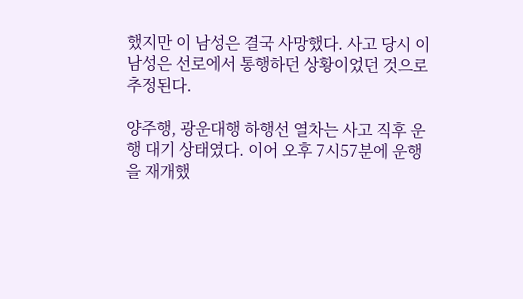했지만 이 남성은 결국 사망했다. 사고 당시 이 남성은 선로에서 통행하던 상황이었던 것으로 추정된다.

양주행, 광운대행 하행선 열차는 사고 직후 운행 대기 상태였다. 이어 오후 7시57분에 운행을 재개했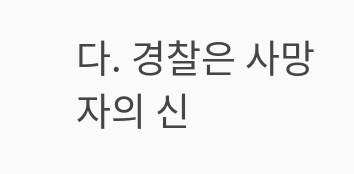다. 경찰은 사망자의 신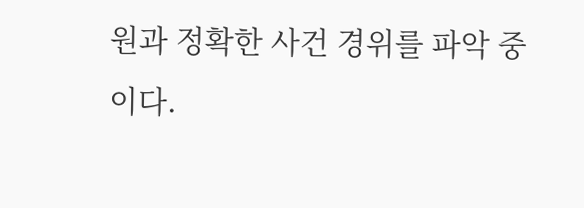원과 정확한 사건 경위를 파악 중이다.